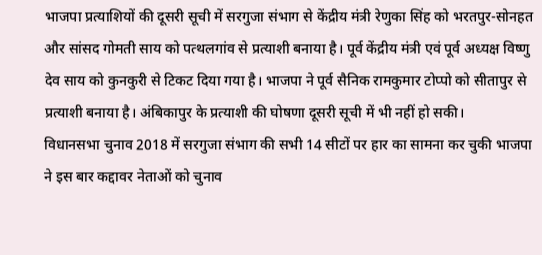भाजपा प्रत्याशियों की दूसरी सूची में सरगुजा संभाग से केंद्रीय मंत्री रेणुका सिंह को भरतपुर-सोनहत और सांसद गोमती साय को पत्थलगांव से प्रत्याशी बनाया है। पूर्व केंद्रीय मंत्री एवं पूर्व अध्यक्ष विष्णु देव साय को कुनकुरी से टिकट दिया गया है। भाजपा ने पूर्व सैनिक रामकुमार टोप्पो को सीतापुर से प्रत्याशी बनाया है। अंबिकापुर के प्रत्याशी की घोषणा दूसरी सूची में भी नहीं हो सकी।
विधानसभा चुनाव 2018 में सरगुजा संभाग की सभी 14 सीटों पर हार का सामना कर चुकी भाजपा ने इस बार कद्दावर नेताओं को चुनाव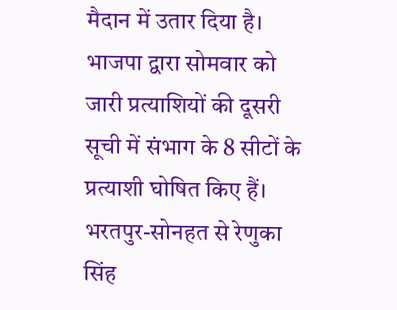मैदान में उतार दिया है। भाजपा द्वारा सोमवार को जारी प्रत्याशियों की दूसरी सूची में संभाग के 8 सीटों के प्रत्याशी घोषित किए हैं।
भरतपुर-सोनहत से रेणुका सिंह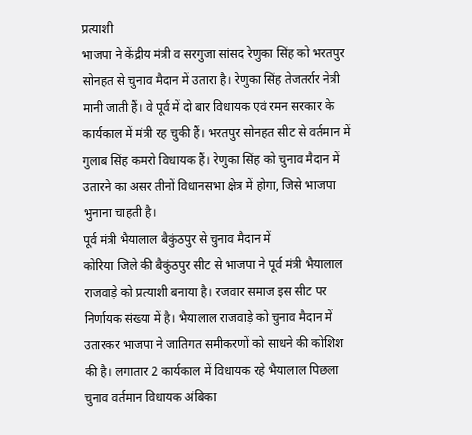प्रत्याशी
भाजपा ने केंद्रीय मंत्री व सरगुजा सांसद रेणुका सिंह को भरतपुर सोनहत से चुनाव मैदान में उतारा है। रेणुका सिंह तेजतर्रार नेत्री मानी जाती हैं। वे पूर्व में दो बार विधायक एवं रमन सरकार के कार्यकाल में मंत्री रह चुकी हैं। भरतपुर सोनहत सीट से वर्तमान में गुलाब सिंह कमरो विधायक हैं। रेणुका सिंह को चुनाव मैदान में उतारने का असर तीनों विधानसभा क्षेत्र में होगा, जिसे भाजपा भुनाना चाहती है।
पूर्व मंत्री भैयालाल बैकुंठपुर से चुनाव मैदान में
कोरिया जिले की बैकुंठपुर सीट से भाजपा ने पूर्व मंत्री भैयालाल राजवाड़े को प्रत्याशी बनाया है। रजवार समाज इस सीट पर निर्णायक संख्या में है। भैयालाल राजवाड़े को चुनाव मैदान में उतारकर भाजपा ने जातिगत समीकरणों को साधने की कोशिश की है। लगातार 2 कार्यकाल में विधायक रहे भैयालाल पिछला चुनाव वर्तमान विधायक अंबिका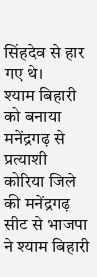सिंहदेव से हार गए थे।
श्याम बिहारी को बनाया मनेंद्रगढ़ से प्रत्याशी
कोरिया जिले की मनेंद्रगढ़ सीट से भाजपा ने श्याम बिहारी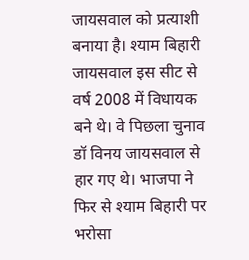जायसवाल को प्रत्याशी बनाया है। श्याम बिहारी जायसवाल इस सीट से वर्ष 2008 में विधायक बने थे। वे पिछला चुनाव डॉ विनय जायसवाल से हार गए थे। भाजपा ने फिर से श्याम बिहारी पर भरोसा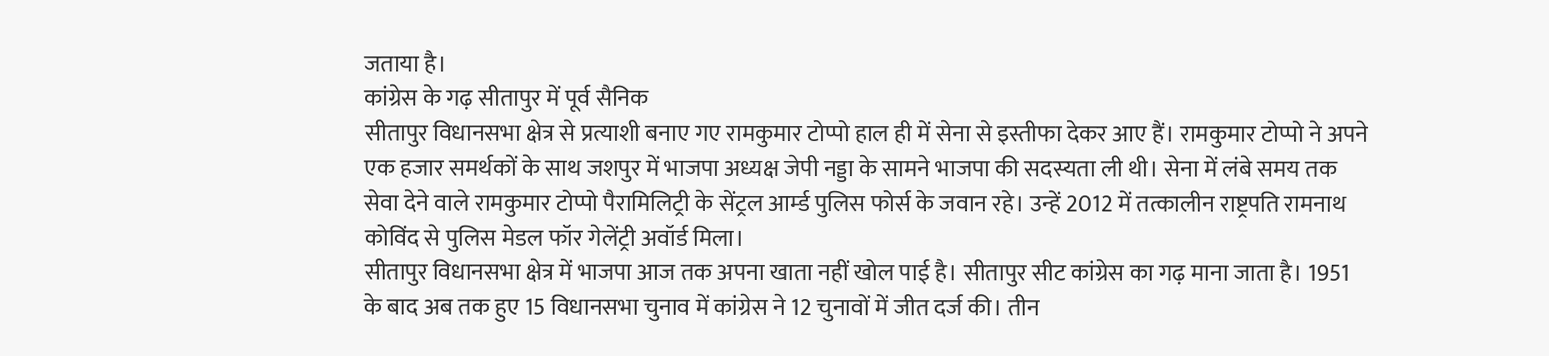जताया है।
कांग्रेस के गढ़ सीतापुर में पूर्व सैनिक
सीतापुर विधानसभा क्षेत्र से प्रत्याशी बनाए गए रामकुमार टोप्पो हाल ही में सेना से इस्तीफा देकर आए हैं। रामकुमार टोप्पो ने अपने एक हजार समर्थकों के साथ जशपुर में भाजपा अध्यक्ष जेपी नड्डा के सामने भाजपा की सदस्यता ली थी। सेना में लंबे समय तक सेवा देने वाले रामकुमार टोप्पो पैरामिलिट्री के सेंट्रल आर्म्ड पुलिस फोर्स के जवान रहे। उन्हें 2012 में तत्कालीन राष्ट्रपति रामनाथ कोविंद से पुलिस मेडल फॉर गेलेंट्री अवॉर्ड मिला।
सीतापुर विधानसभा क्षेत्र में भाजपा आज तक अपना खाता नहीं खोल पाई है। सीतापुर सीट कांग्रेस का गढ़ माना जाता है। 1951 के बाद अब तक हुए 15 विधानसभा चुनाव में कांग्रेस ने 12 चुनावों में जीत दर्ज की। तीन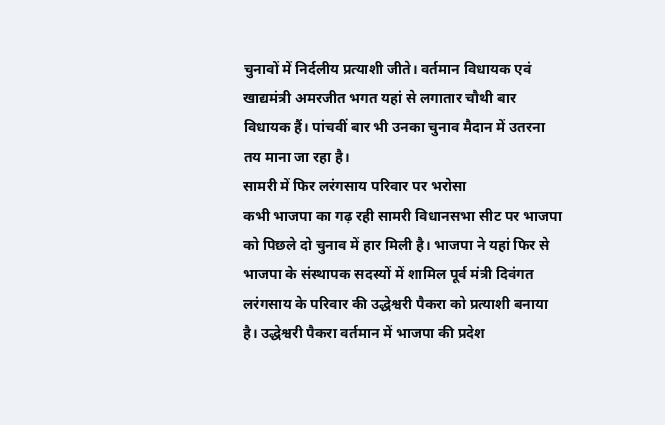चुनावों में निर्दलीय प्रत्याशी जीते। वर्तमान विधायक एवं खाद्यमंत्री अमरजीत भगत यहां से लगातार चौथी बार विधायक हैं। पांचवीं बार भी उनका चुनाव मैदान में उतरना तय माना जा रहा है।
सामरी में फिर लरंगसाय परिवार पर भरोसा
कभी भाजपा का गढ़ रही सामरी विधानसभा सीट पर भाजपा को पिछले दो चुनाव में हार मिली है। भाजपा ने यहां फिर से भाजपा के संस्थापक सदस्यों में शामिल पूर्व मंत्री दिवंगत लरंगसाय के परिवार की उद्धेश्वरी पैकरा को प्रत्याशी बनाया है। उद्धेश्वरी पैकरा वर्तमान में भाजपा की प्रदेश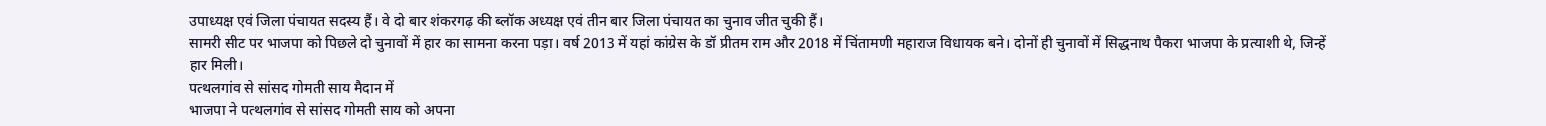उपाध्यक्ष एवं जिला पंचायत सदस्य हैं। वे दो बार शंकरगढ़ की ब्लॉक अध्यक्ष एवं तीन बार जिला पंचायत का चुनाव जीत चुकी हैं।
सामरी सीट पर भाजपा को पिछले दो चुनावों में हार का सामना करना पड़ा। वर्ष 2013 में यहां कांग्रेस के डॉ प्रीतम राम और 2018 में चिंतामणी महाराज विधायक बने। दोनों ही चुनावों में सिद्धनाथ पैकरा भाजपा के प्रत्याशी थे, जिन्हें हार मिली।
पत्थलगांव से सांसद गोमती साय मैदान में
भाजपा ने पत्थलगांव से सांसद गोमती साय को अपना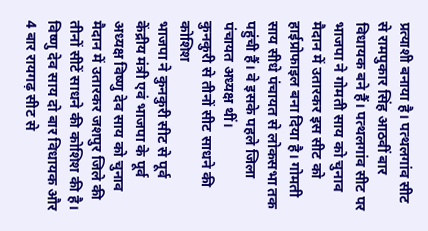प्रत्याशी बनाया है। पत्थलगांव सीट से रामपुकार सिंह आठवीं बार विधायक बने हैं। पत्थलगांव सीट पर भाजपा ने गोमती साय को चुनाव मैदान में उतारकर इस सीट को हाईप्रोफाइल बना दिया है। गोमती साय सीधे पंचायत से लोकसभा तक पहुंची हैं। वे इसके पहले जिला पंचायत अध्यक्ष थीं।
कुनकुरी से तीनों सीट साधने की कोशिश
भाजपा ने कुनकुरी सीट से पूर्व केंद्रीय मंत्री एवं भाजपा के पूर्व अध्यक्ष विष्णु देव साय को चुनाव मैदान में उतारकर जशपुर जिले की तीनों सीटें साधने की कोशिश की है। विष्णु देव साय दो बार विधायक और 4 बार रायगढ़ सीट से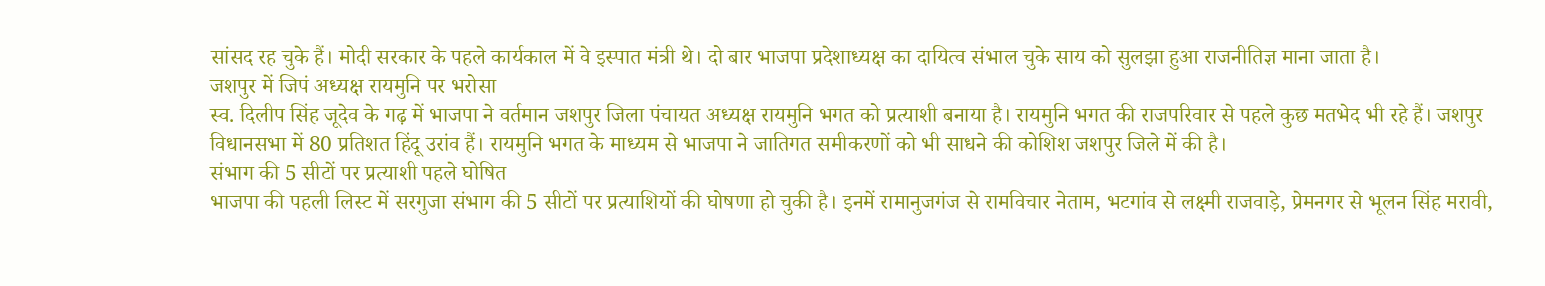सांसद रह चुके हैं। मोदी सरकार के पहले कार्यकाल में वे इस्पात मंत्री थे। दो बार भाजपा प्रदेशाध्यक्ष का दायित्व संभाल चुके साय को सुलझा हुआ राजनीतिज्ञ माना जाता है।
जशपुर में जिपं अध्यक्ष रायमुनि पर भरोसा
स्व. दिलीप सिंह जूदेव के गढ़ में भाजपा ने वर्तमान जशपुर जिला पंचायत अध्यक्ष रायमुनि भगत को प्रत्याशी बनाया है। रायमुनि भगत की राजपरिवार से पहले कुछ मतभेद भी रहे हैं। जशपुर विधानसभा में 80 प्रतिशत हिंदू उरांव हैं। रायमुनि भगत के माध्यम से भाजपा ने जातिगत समीकरणों को भी साधने की कोशिश जशपुर जिले में की है।
संभाग की 5 सीटों पर प्रत्याशी पहले घोषित
भाजपा की पहली लिस्ट में सरगुजा संभाग की 5 सीटों पर प्रत्याशियों की घोषणा हो चुकी है। इनमें रामानुजगंज से रामविचार नेताम, भटगांव से लक्ष्मी राजवाड़े, प्रेमनगर से भूलन सिंह मरावी,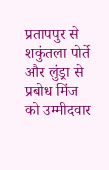प्रतापपुर से शकुंतला पोर्ते और लुंड्रा से प्रबोध मिंज को उम्मीदवार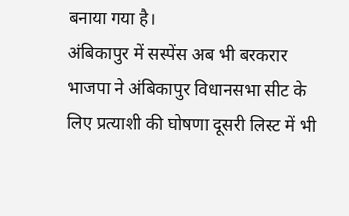बनाया गया है।
अंबिकापुर में सस्पेंस अब भी बरकरार
भाजपा ने अंबिकापुर विधानसभा सीट के लिए प्रत्याशी की घोषणा दूसरी लिस्ट में भी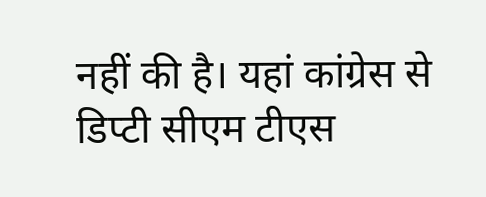नहीं की है। यहां कांग्रेस से डिप्टी सीएम टीएस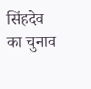सिंहदेव का चुनाव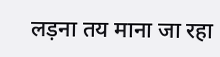लड़ना तय माना जा रहा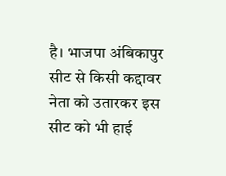है। भाजपा अंबिकापुर सीट से किसी कद्दावर नेता को उतारकर इस सीट को भी हाई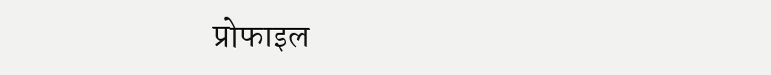प्रोफाइल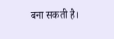बना सकती है।